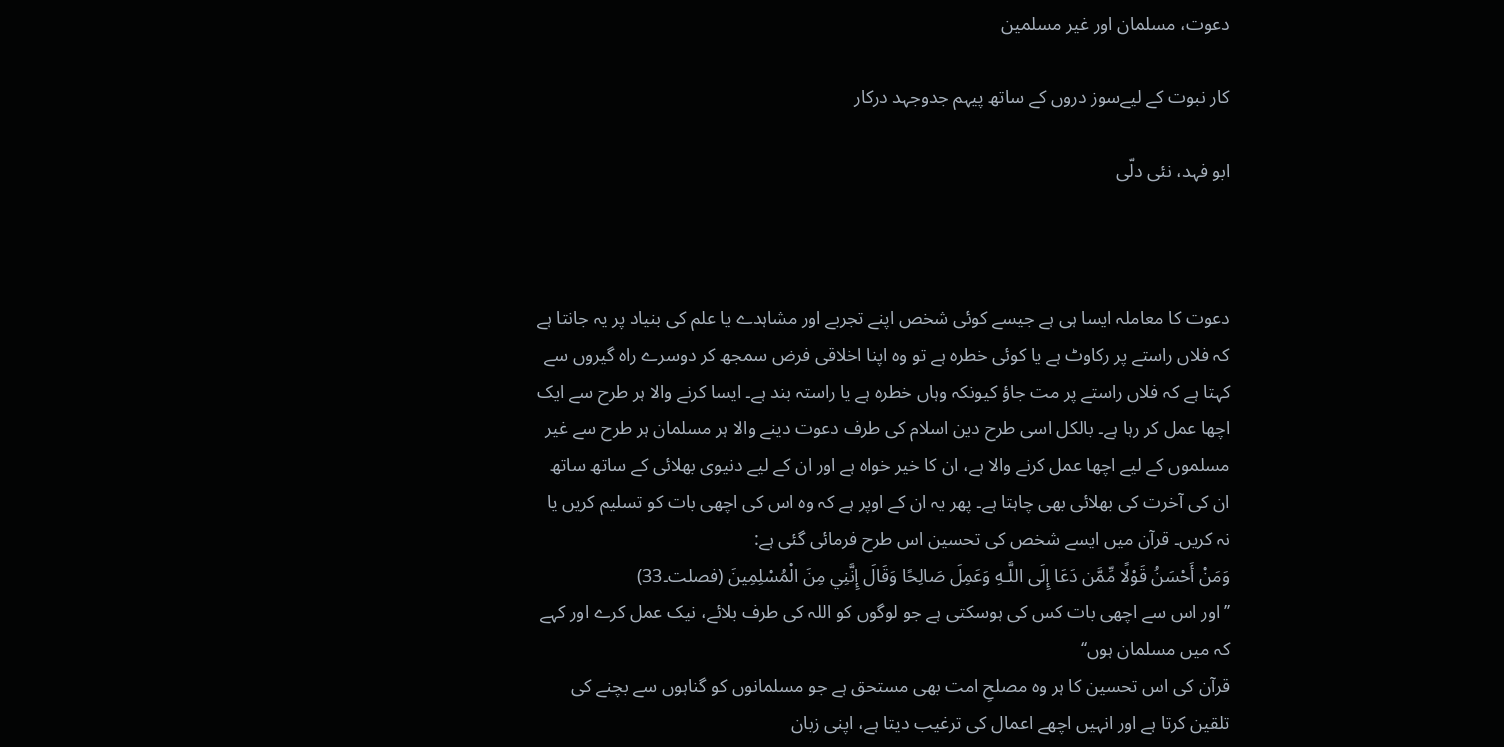دعوت، مسلمان اور غیر مسلمین

کار نبوت کے لیےسوز دروں کے ساتھ پیہم جدوجہد درکار

ابو فہد، نئی دلّی



دعوت کا معاملہ ایسا ہی ہے جیسے کوئی شخص اپنے تجربے اور مشاہدے یا علم کی بنیاد پر یہ جانتا ہے کہ فلاں راستے پر رکاوٹ ہے یا کوئی خطرہ ہے تو وہ اپنا اخلاقی فرض سمجھ کر دوسرے راہ گیروں سے کہتا ہے کہ فلاں راستے پر مت جاؤ کیونکہ وہاں خطرہ ہے یا راستہ بند ہے۔ ایسا کرنے والا ہر طرح سے ایک اچھا عمل کر رہا ہے۔ بالکل اسی طرح دین اسلام کی طرف دعوت دینے والا ہر مسلمان ہر طرح سے غیر مسلموں کے لیے اچھا عمل کرنے والا ہے، ان کا خیر خواہ ہے اور ان کے لیے دنیوی بھلائی کے ساتھ ساتھ ان کی آخرت کی بھلائی بھی چاہتا ہے۔ پھر یہ ان کے اوپر ہے کہ وہ اس کی اچھی بات کو تسلیم کریں یا نہ کریں۔ قرآن میں ایسے شخص کی تحسین اس طرح فرمائی گئی ہے:
وَمَنْ أَحْسَنُ قَوْلًا مِّمَّن دَعَا إِلَى اللَّـهِ وَعَمِلَ صَالِحًا وَقَالَ إِنَّنِي مِنَ الْمُسْلِمِينَ (فصلت۔33)
’’اور اس سے اچھی بات کس کی ہوسکتی ہے جو لوگوں کو اللہ کی طرف بلائے، نیک عمل کرے اور کہے کہ میں مسلمان ہوں‘‘
قرآن کی اس تحسین کا ہر وہ مصلحِ امت بھی مستحق ہے جو مسلمانوں کو گناہوں سے بچنے کی تلقین کرتا ہے اور انہیں اچھے اعمال کی ترغیب دیتا ہے، اپنی زبان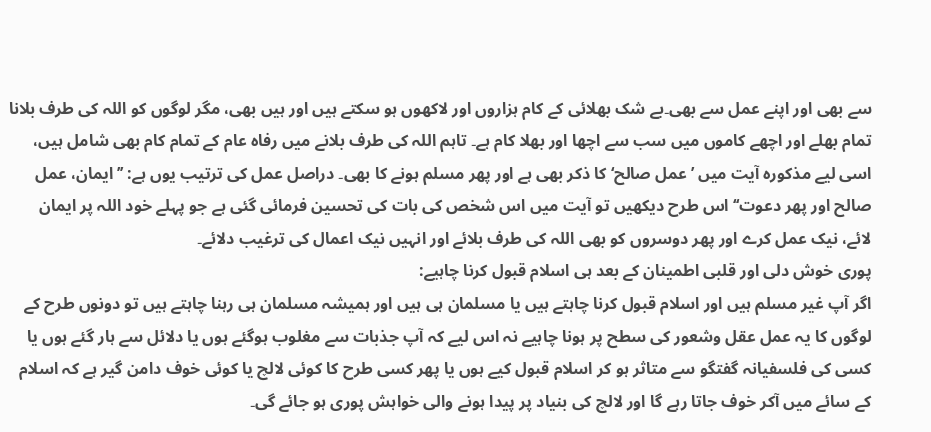سے بھی اور اپنے عمل سے بھی۔بے شک بھلائی کے کام ہزاروں اور لاکھوں ہو سکتے ہیں اور ہیں بھی، مگر لوگوں کو اللہ کی طرف بلانا تمام بھلے اور اچھے کاموں میں سب سے اچھا اور بھلا کام ہے۔ تاہم اللہ کی طرف بلانے میں رفاہ عام کے تمام کام بھی شامل ہیں، اسی لیے مذکورہ آیت میں ’عمل صالح‘ کا ذکر بھی ہے اور پھر مسلم ہونے کا بھی۔ دراصل عمل کی ترتیب یوں ہے: ’’ایمان، عمل صالح اور پھر دعوت‘‘ اس طرح دیکھیں تو آیت میں اس شخص کی بات کی تحسین فرمائی گئی ہے جو پہلے خود اللہ پر ایمان لائے، نیک عمل کرے اور پھر دوسروں کو بھی اللہ کی طرف بلائے اور انہیں نیک اعمال کی ترغیب دلائے۔
پوری خوش دلی اور قلبی اطمینان کے بعد ہی اسلام قبول کرنا چاہیے:
اگر آپ غیر مسلم ہیں اور اسلام قبول کرنا چاہتے ہیں یا مسلمان ہی ہیں اور ہمیشہ مسلمان ہی رہنا چاہتے ہیں تو دونوں طرح کے لوگوں کا یہ عمل عقل وشعور کی سطح پر ہونا چاہیے نہ اس لیے کہ آپ جذبات سے مغلوب ہوگئے ہوں یا دلائل سے ہار گئے ہوں یا کسی کی فلسفیانہ گفتگو سے متاثر ہو کر اسلام قبول کیے ہوں یا پھر کسی طرح کا کوئی لالچ یا کوئی خوف دامن گیر ہے کہ اسلام کے سائے میں آکر خوف جاتا رہے گا اور لالچ کی بنیاد پر پیدا ہونے والی خواہش پوری ہو جائے گی۔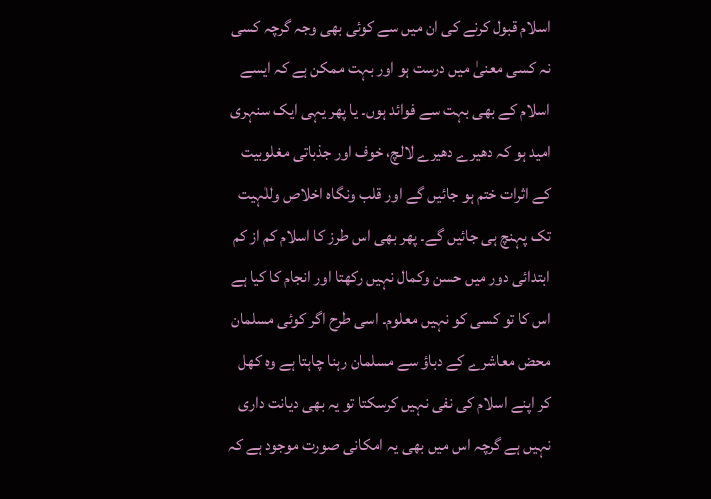اسلام قبول کرنے کی ان میں سے کوئی بھی وجہ گرچہ کسی نہ کسی معنیٰ میں درست ہو اور بہت ممکن ہے کہ ایسے اسلام کے بھی بہت سے فوائد ہوں۔ یا پھر یہی ایک سنہری امید ہو کہ دھیرے دھیرے لالچ، خوف اور جذباتی مغلوبیت کے اثرات ختم ہو جائیں گے اور قلب ونگاہ اخلاص وللٰہیت تک پہنچ ہی جائیں گے۔ پھر بھی اس طرز کا اسلام کم از کم ابتدائی دور میں حسن وکمال نہیں رکھتا اور انجام کا کیا ہے اس کا تو کسی کو نہیں معلوم۔ اسی طرح اگر کوئی مسلمان محض معاشرے کے دباؤ سے مسلمان رہنا چاہتا ہے وہ کھل کر اپنے اسلام کی نفی نہیں کرسکتا تو یہ بھی دیانت داری نہیں ہے گرچہ اس میں بھی یہ امکانی صورت موجود ہے کہ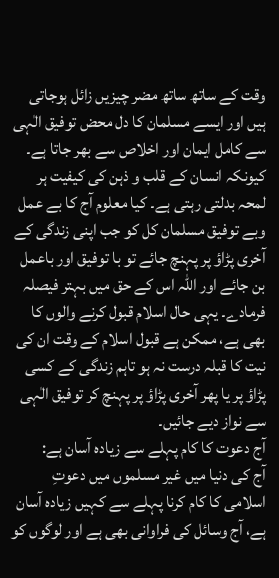وقت کے ساتھ ساتھ مضر چیزیں زائل ہوجاتی ہیں اور ایسے مسلمان کا دل محض توفیق الٰہی سے کامل ایمان اور اخلاص سے بھر جاتا ہے۔ کیونکہ انسان کے قلب و ذہن کی کیفیت ہر لمحہ بدلتی رہتی ہے۔ کیا معلوم آج کا بے عمل وبے توفیق مسلمان کل کو جب اپنی زندگی کے آخری پڑاؤ پر پہنچ جائے تو با توفیق اور باعمل بن جائے اور اللہ اس کے حق میں بہتر فیصلہ فرمادے۔ یہی حال اسلام قبول کرنے والوں کا بھی ہے، ممکن ہے قبول اسلام کے وقت ان کی نیت کا قبلہ درست نہ ہو تاہم زندگی کے کسی پڑاؤ پر یا پھر آخری پڑاؤ پر پہنچ کر توفیق الٰہی سے نواز دیے جائیں۔
آج دعوت کا کام پہلے سے زیادہ آسان ہے:
آج کی دنیا میں غیر مسلموں میں دعوتِ اسلامی کا کام کرنا پہلے سے کہیں زیادہ آسان ہے، آج وسائل کی فراوانی بھی ہے اور لوگوں کو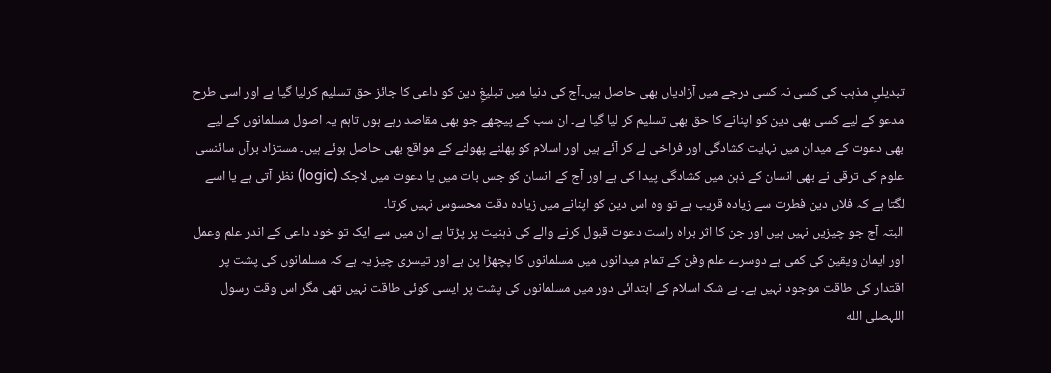تبدیلیِ مذہب کی کسی نہ کسی درجے میں آزادیاں بھی حاصل ہیں۔آج کی دنیا میں تبلیغِ دین کو داعی کا جائز حق تسلیم کرلیا گیا ہے اور اسی طرح مدعو کے لیے کسی بھی دین کو اپنانے کا حق بھی تسلیم کر لیا گیا ہے۔ ان سب کے پیچھے جو بھی مقاصد رہے ہوں تاہم یہ اصول مسلمانوں کے لیے بھی دعوت کے میدان میں نہایت کشادگی اور فراخی لے کر آئے ہیں اور اسلام کو پھلنے پھولنے کے مواقع بھی حاصل ہوئے ہیں۔ مستزاد برآں سائنسی علوم کی ترقی نے بھی انسان کے ذہن میں کشادگی پیدا کی ہے اور آج کے انسان کو جس بات میں یا دعوت میں لاجک (logic) نظر آتی ہے یا اسے لگتا ہے کہ فلاں دین فطرت سے زیادہ قریب ہے تو وہ اس دین کو اپنانے میں زیادہ دقت محسوس نہیں کرتا۔
البتہ آج جو چیزیں نہیں ہیں اور جن کا اثر براہ راست دعوت قبول کرنے والے کی ذہنیت پر پڑتا ہے ان میں سے ایک تو خود داعی کے اندر علم وعمل اور ایمان ویقین کی کمی ہے دوسرے علم وفن کے تمام میدانوں میں مسلمانوں کا پچھڑا پن ہے اور تیسری چیز یہ ہے کہ مسلمانوں کی پشت پر اقتدار کی طاقت موجود نہیں ہے۔ بے شک اسلام کے ابتدائی دور میں مسلمانوں کی پشت پر ایسی کوئی طاقت نہیں تھی مگر اس وقت رسول اللہصلى الله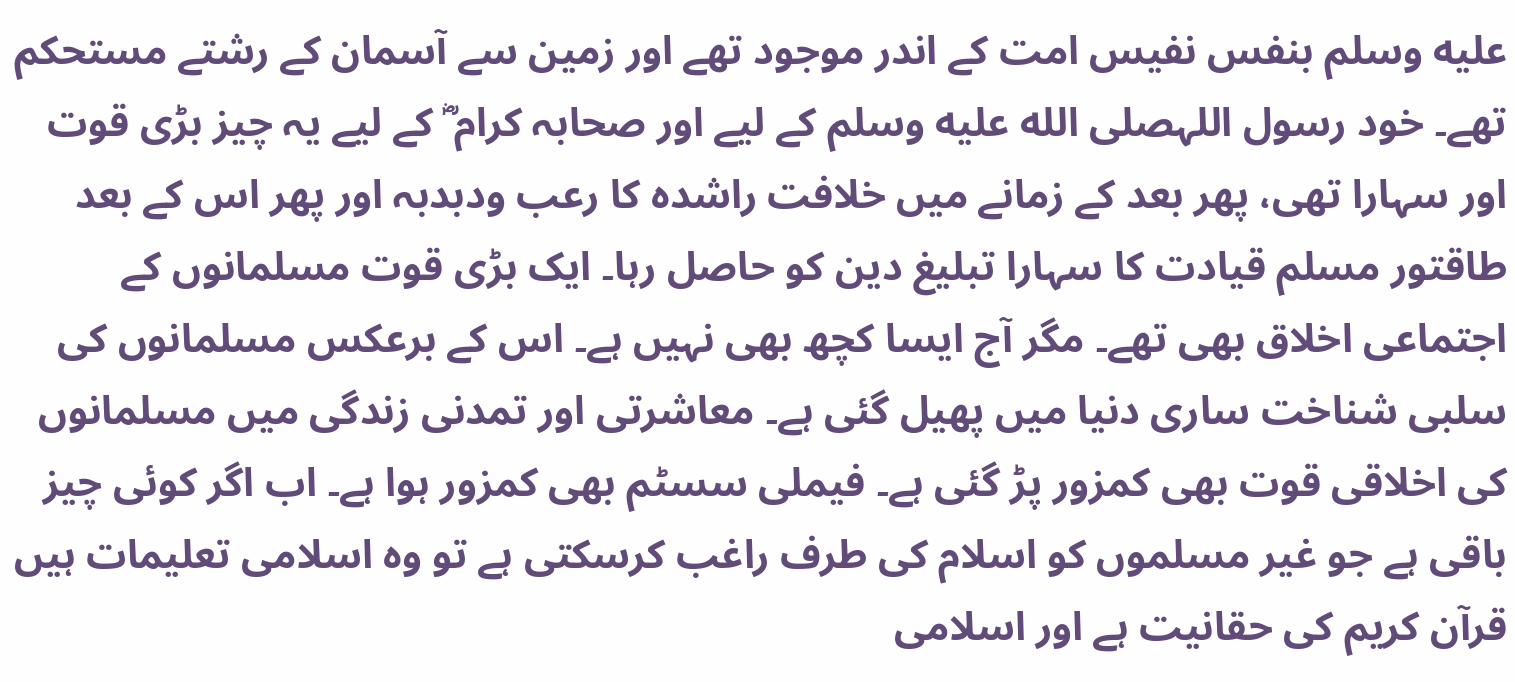عليه وسلم بنفس نفیس امت کے اندر موجود تھے اور زمین سے آسمان کے رشتے مستحکم تھے۔ خود رسول اللہصلى الله عليه وسلم کے لیے اور صحابہ کرام ؓ کے لیے یہ چیز بڑی قوت اور سہارا تھی، پھر بعد کے زمانے میں خلافت راشدہ کا رعب ودبدبہ اور پھر اس کے بعد طاقتور مسلم قیادت کا سہارا تبلیغ دین کو حاصل رہا۔ ایک بڑی قوت مسلمانوں کے اجتماعی اخلاق بھی تھے۔ مگر آج ایسا کچھ بھی نہیں ہے۔ اس کے برعکس مسلمانوں کی سلبی شناخت ساری دنیا میں پھیل گئی ہے۔ معاشرتی اور تمدنی زندگی میں مسلمانوں کی اخلاقی قوت بھی کمزور پڑ گئی ہے۔ فیملی سسٹم بھی کمزور ہوا ہے۔ اب اگر کوئی چیز باقی ہے جو غیر مسلموں کو اسلام کی طرف راغب کرسکتی ہے تو وہ اسلامی تعلیمات ہیں قرآن کریم کی حقانیت ہے اور اسلامی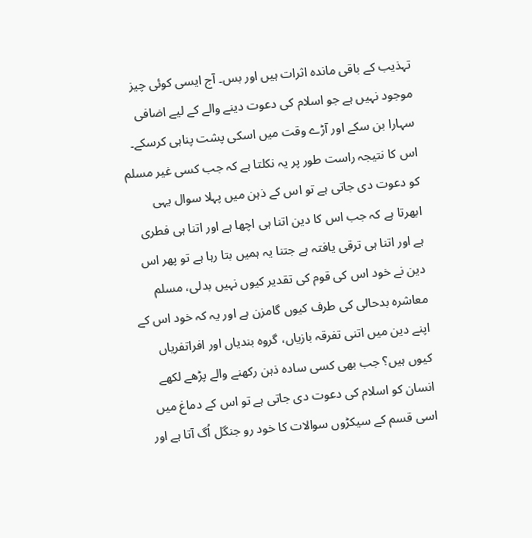تہذیب کے باقی ماندہ اثرات ہیں اور بس۔ آج ایسی کوئی چیز موجود نہیں ہے جو اسلام کی دعوت دینے والے کے لیے اضافی سہارا بن سکے اور آڑے وقت میں اسکی پشت پناہی کرسکے۔ اس کا نتیجہ راست طور پر یہ نکلتا ہے کہ جب کسی غیر مسلم کو دعوت دی جاتی ہے تو اس کے ذہن میں پہلا سوال یہی ابھرتا ہے کہ جب اس کا دین اتنا ہی اچھا ہے اور اتنا ہی فطری ہے اور اتنا ہی ترقی یافتہ ہے جتنا یہ ہمیں بتا رہا ہے تو پھر اس دین نے خود اس کی قوم کی تقدیر کیوں نہیں بدلی، مسلم معاشرہ بدحالی کی طرف کیوں گامزن ہے اور یہ کہ خود اس کے اپنے دین میں اتنی تفرقہ بازیاں، گروہ بندیاں اور افراتفریاں کیوں ہیں؟ جب بھی کسی سادہ ذہن رکھنے والے پڑھے لکھے انسان کو اسلام کی دعوت دی جاتی ہے تو اس کے دماغ میں اسی قسم کے سیکڑوں سوالات کا خود رو جنگل اُگ آتا ہے اور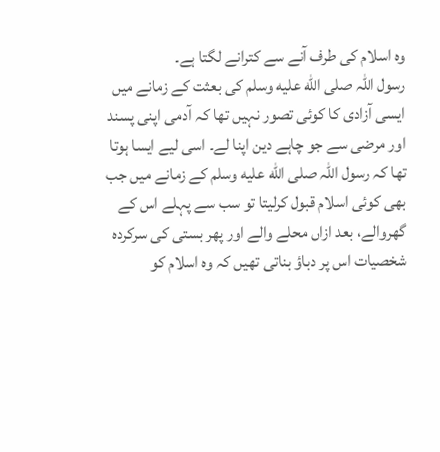وہ اسلام کی طرف آنے سے کترانے لگتا ہے۔
رسول اللہ صلى الله عليه وسلم کی بعثت کے زمانے میں ایسی آزادی کا کوئی تصور نہیں تھا کہ آدمی اپنی پسند اور مرضی سے جو چاہے دین اپنا لے۔ اسی لیے ایسا ہوتا تھا کہ رسول اللہ صلى الله عليه وسلم کے زمانے میں جب بھی کوئی اسلام قبول کرلیتا تو سب سے پہلے اس کے گھروالے، بعد ازاں محلے والے اور پھر بستی کی سرکردہ شخصیات اس پر دباؤ بناتی تھیں کہ وہ اسلام کو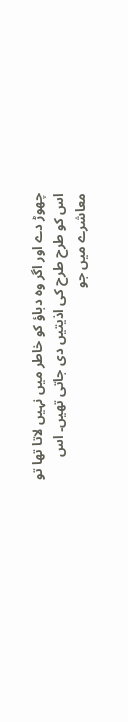چھوڑ دے اور اگر وہ دباؤ کو خاطر میں نہیں لاتا تھا تو اس کو طرح طرح کی اذیتیں دی جاتی تھیں۔ اس معاشرے میں جو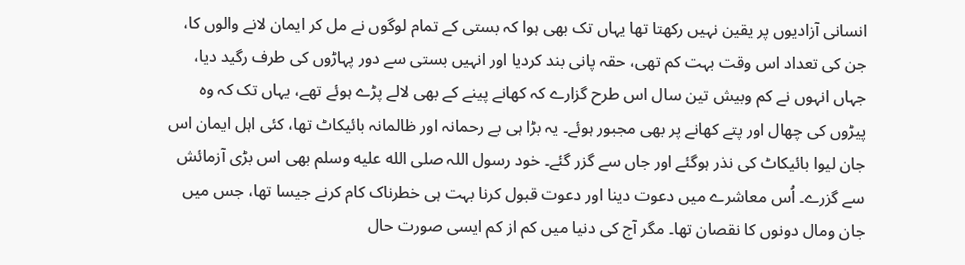انسانی آزادیوں پر یقین نہیں رکھتا تھا یہاں تک بھی ہوا کہ بستی کے تمام لوگوں نے مل کر ایمان لانے والوں کا، جن کی تعداد اس وقت بہت کم تھی، حقہ پانی بند کردیا اور انہیں بستی سے دور پہاڑوں کی طرف رگید دیا، جہاں انہوں نے کم وبیش تین سال اس طرح گزارے کہ کھانے پینے کے بھی لالے پڑے ہوئے تھے، یہاں تک کہ وہ پیڑوں کی چھال اور پتے کھانے پر بھی مجبور ہوئے۔ یہ بڑا ہی بے رحمانہ اور ظالمانہ بائیکاٹ تھا، کئی اہل ایمان اس جان لیوا بائیکاٹ کی نذر ہوگئے اور جاں سے گزر گئے۔ خود رسول اللہ صلى الله عليه وسلم بھی اس بڑی آزمائش سے گزرے۔ اُس معاشرے میں دعوت دینا اور دعوت قبول کرنا بہت ہی خطرناک کام کرنے جیسا تھا، جس میں جان ومال دونوں کا نقصان تھا۔ مگر آج کی دنیا میں کم از کم ایسی صورت حال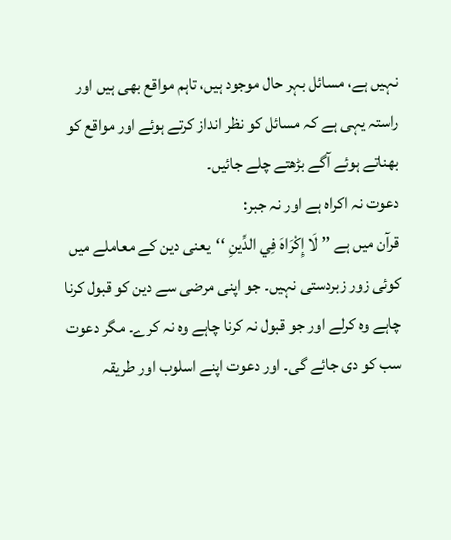نہیں ہے، مسائل بہر حال موجود ہیں، تاہم مواقع بھی ہیں اور راستہ یہی ہے کہ مسائل کو نظر انداز کرتے ہوئے اور مواقع کو بھناتے ہوئے آگے بڑھتے چلے جائیں۔
دعوت نہ اکراہ ہے اور نہ جبر:
قرآن میں ہے ’’ لَا إِكْرَاهَ فِي الدِّينِ ‘‘یعنی دین کے معاملے میں کوئی زور زبردستی نہیں۔ جو اپنی مرضی سے دین کو قبول کرنا چاہے وہ کرلے اور جو قبول نہ کرنا چاہے وہ نہ کرے۔ مگر دعوت سب کو دی جائے گی۔ اور دعوت اپنے اسلوب اور طریقہ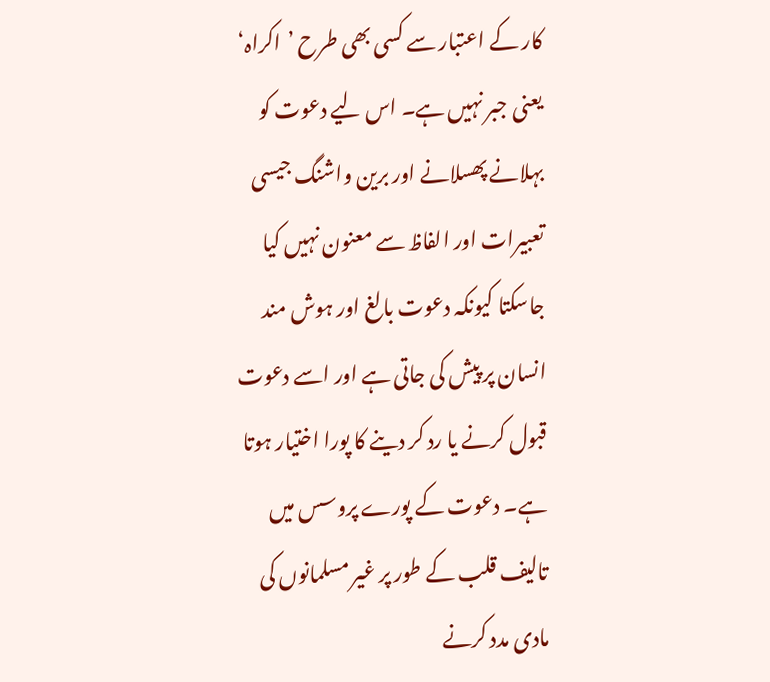کار کے اعتبار سے کسی بھی طرح ’اکراہ‘ یعنی جبر نہیں ہے۔ اس لیے دعوت کو بہلانے پھسلانے اور برین واشنگ جیسی تعبیرات اور الفاظ سے معنون نہیں کیا جاسکتا کیونکہ دعوت بالغ اور ہوش مند انسان پر پیش کی جاتی ہے اور اسے دعوت قبول کرنے یا رد کر دینے کا پورا اختیار ہوتا ہے۔ دعوت کے پورے پروسس میں تالیف قلب کے طور پر غیر مسلمانوں کی مادی مدد کرنے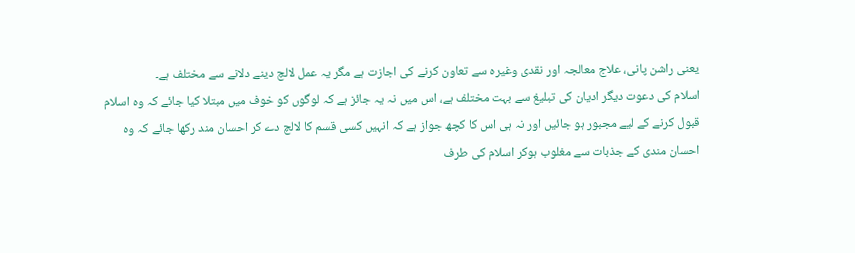یعنی راشن پانی، علاج معالجہ اور نقدی وغیرہ سے تعاون کرنے کی اجازت ہے مگر یہ عمل لالچ دینے دلانے سے مختلف ہے۔
اسلام کی دعوت دیگر ادیان کی تبلیغ سے بہت مختلف ہے، اس میں نہ یہ جائز ہے کہ لوگوں کو خوف میں مبتلا کیا جائے کہ وہ اسلام قبول کرنے کے لیے مجبور ہو جائیں اور نہ ہی اس کا کچھ جواز ہے کہ انہیں کسی قسم کا لالچ دے کر احسان مند رکھا جائے کہ وہ احسان مندی کے جذبات سے مغلوب ہوکر اسلام کی طرف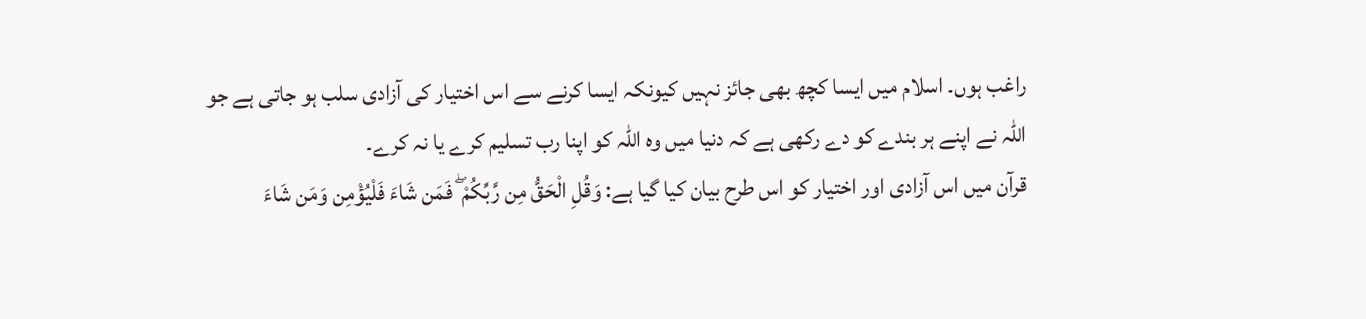راغب ہوں۔ اسلام میں ایسا کچھ بھی جائز نہیں کیونکہ ایسا کرنے سے اس اختیار کی آزادی سلب ہو جاتی ہے جو اللہ نے اپنے ہر بندے کو دے رکھی ہے کہ دنیا میں وہ اللہ کو اپنا رب تسلیم کرے یا نہ کرے۔
قرآن میں اس آزادی اور اختیار کو اس طرح بیان کیا گیا ہے: وَقُلِ الْحَقُّ مِن رَّبِّكُمْ ۖ فَمَن شَاءَ فَلْيُؤْمِن وَمَن شَاءَ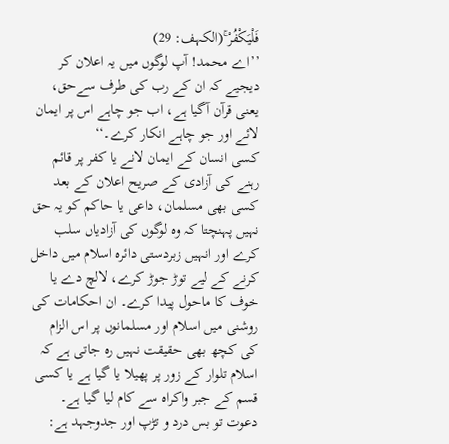فَلْيَكْفُرْ ۚ(الکہف: 29)
’’اے محمد! آپ لوگوں میں یہ اعلان کر دیجیے کہ ان کے رب کی طرف سےحق، یعنی قرآن آگیا ہے، اب جو چاہے اس پر ایمان لائے اور جو چاہے انکار کرے۔‘‘
کسی انسان کے ایمان لانے یا کفر پر قائم رہنے کی آزادی کے صریح اعلان کے بعد کسی بھی مسلمان، داعی یا حاکم کو یہ حق نہیں پہنچتا کہ وہ لوگوں کی آزادیاں سلب کرے اور انہیں زبردستی دائرہ اسلام میں داخل کرنے کے لیے توڑ جوڑ کرے، لالچ دے یا خوف کا ماحول پیدا کرے۔ ان احکامات کی روشنی میں اسلام اور مسلمانوں پر اس الزام کی کچھ بھی حقیقت نہیں رہ جاتی ہے کہ اسلام تلوار کے زور پر پھیلا یا گیا ہے یا کسی قسم کے جبر واکراہ سے کام لیا گیا ہے۔
دعوت تو بس درد و تڑپ اور جدوجہد ہے: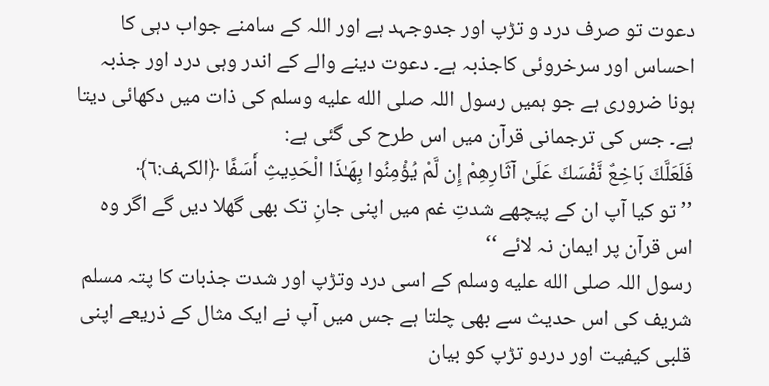دعوت تو صرف درد و تڑپ اور جدوجہد ہے اور اللہ کے سامنے جواب دہی کا احساس اور سرخروئی کاجذبہ ہے۔ دعوت دینے والے کے اندر وہی درد اور جذبہ ہونا ضروری ہے جو ہمیں رسول اللہ صلى الله عليه وسلم کی ذات میں دکھائی دیتا ہے۔ جس کی ترجمانی قرآن میں اس طرح کی گئی ہے:
فَلَعَلَّكَ بَاخِعٌ نَّفْسَكَ عَلَىٰ آثَارِهِمْ إِن لَّمْ يُؤْمِنُوا بِهَـٰذَا الْحَدِيثِ أَسَفًا ﴿الکہف:٦﴾
’’تو کیا آپ ان کے پیچھے شدتِ غم میں اپنی جانِ تک بھی گھلا دیں گے اگر وہ اس قرآن پر ایمان نہ لائے ‘‘
رسول اللہ صلى الله عليه وسلم کے اسی درد وتڑپ اور شدت جذبات کا پتہ مسلم شریف کی اس حدیث سے بھی چلتا ہے جس میں آپ نے ایک مثال کے ذریعے اپنی قلبی کیفیت اور دردو تڑپ کو بیان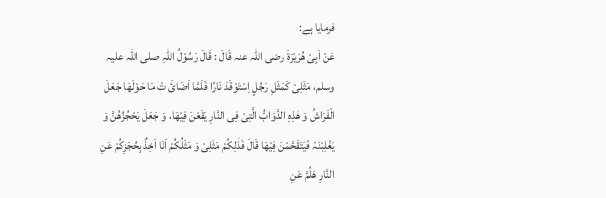فرمایا ہے:
عَنْ اَبِیْ ھُرَیْرَۃَ رضی اللّٰہ عنہ قَالَ : قَالَ رَسُوْلُ اللّٰہِ صلی اللّٰہ علیہ وسلم، مَثَلِیْ کَمَثَلِ رَجُلٍ اِسْتَوْقَدَ نَارًا فَلَمَّا اَضَائَ تْ مَا حَوْلَھَا جَعَلَ الْفَرَاشُ وَ ھٰذِہِ الدَّوَابُّ الَّتِیْ فِی النَّارِ یَقَعْنَ فِیْھَا، وَ جَعَلَ یَحْجُزُھُنَّ وَ یَغْلِبْنَہٗ فَیَتَقَحَّمْنَ فِیْھَا قَالَ فَذٰلِکُمْ مَثَلِیْ وَ مَثَلُکُمْ اَنَا اَخِذٌ بِحُجَزِکُمْ عَنِ النَّارِ ھَلُمَّ عَنِ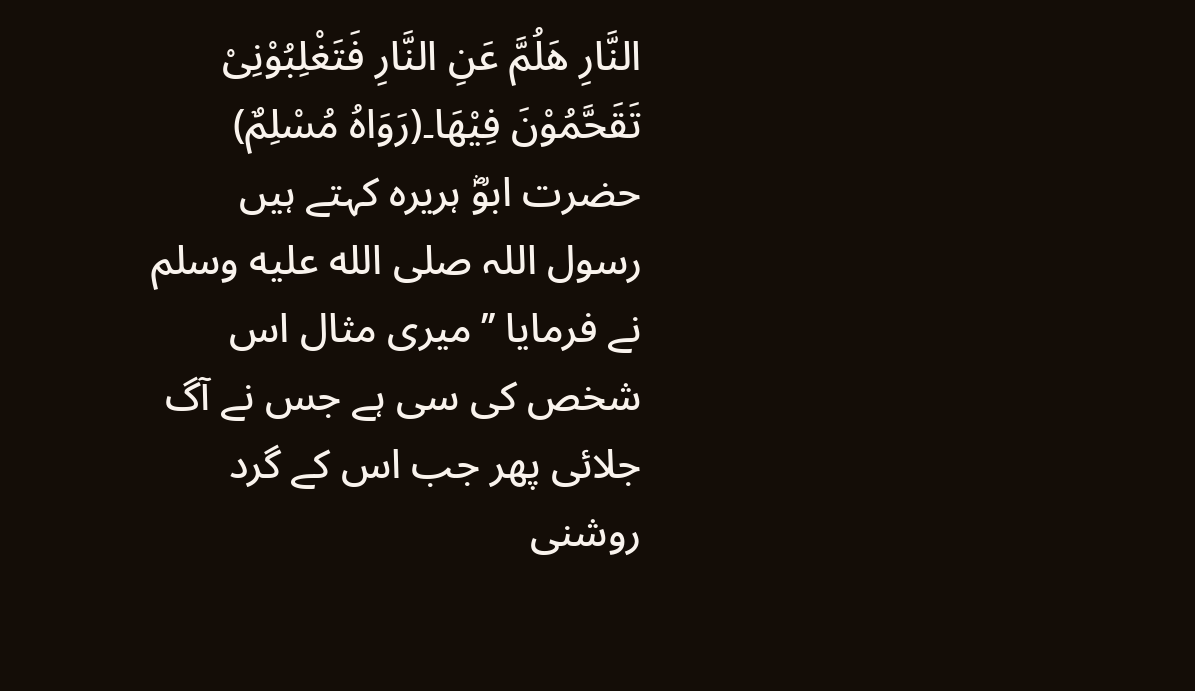النَّارِ ھَلُمَّ عَنِ النَّارِ فَتَغْلِبُوْنِیْ تَقَحَّمُوْنَ فِیْھَا۔(رَوَاہُ مُسْلِمٌ)
حضرت ابوؓ ہریرہ کہتے ہیں رسول اللہ صلى الله عليه وسلم نے فرمایا ’’میری مثال اس شخص کی سی ہے جس نے آگ جلائی پھر جب اس کے گرد روشنی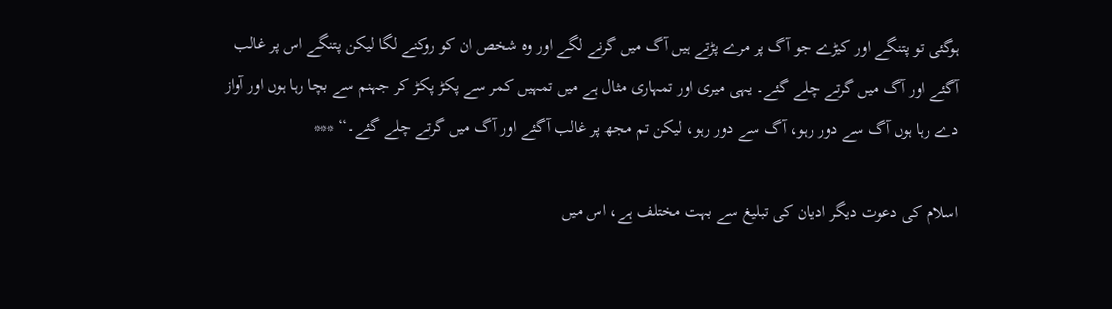ہوگئی تو پتنگے اور کیڑے جو آگ پر مرے پڑتے ہیں آگ میں گرنے لگے اور وہ شخص ان کو روکنے لگا لیکن پتنگے اس پر غالب آگئے اور آگ میں گرتے چلے گئے۔ یہی میری اور تمہاری مثال ہے میں تمہیں کمر سے پکڑ پکڑ کر جہنم سے بچا رہا ہوں اور آواز دے رہا ہوں آگ سے دور رہو، آگ سے دور رہو، لیکن تم مجھ پر غالب آگئے اور آگ میں گرتے چلے گئے۔‘‘ ***

اسلام کی دعوت دیگر ادیان کی تبلیغ سے بہت مختلف ہے، اس میں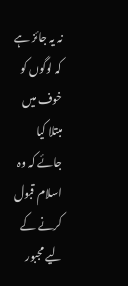نہ یہ جائز ہے کہ لوگوں کو خوف میں مبتلا کیا جائے کہ وہ اسلام قبول کرنے کے لیے مجبور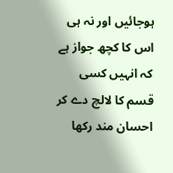ہوجائیں اور نہ ہی اس کا کچھ جواز ہے کہ انہیں کسی قسم کا لالچ دے کر احسان مند رکھا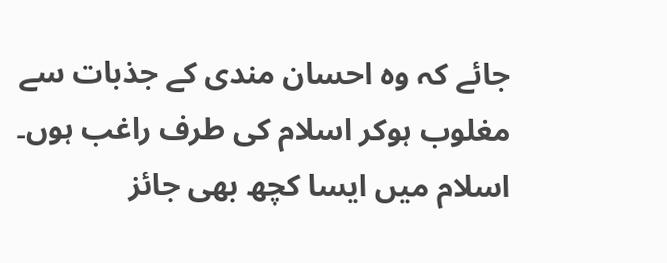جائے کہ وہ احسان مندی کے جذبات سے مغلوب ہوکر اسلام کی طرف راغب ہوں۔ اسلام میں ایسا کچھ بھی جائز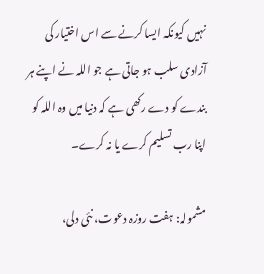نہیں کیونکہ ایسا کرنے سے اس اختیار کی آزادی سلب ہو جاتی ہے جو اللہ نے اپنے ہر بندے کو دے رکھی ہے کہ دنیا میں وہ اللہ کو اپنا رب تسلیم کرے یا نہ کرے۔

مشمولہ: ہفت روزہ دعوت، نئی دلی،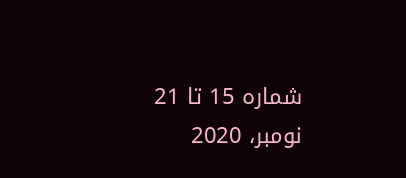شمارہ 15 تا 21 نومبر، 2020